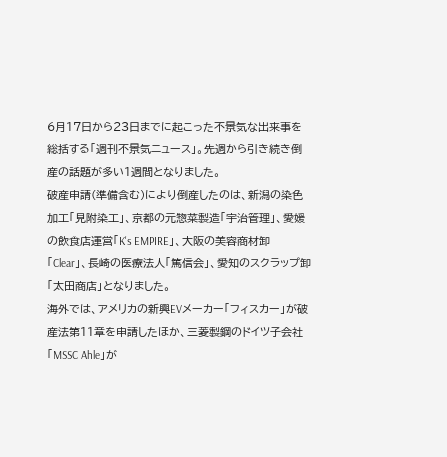6月17日から23日までに起こった不景気な出来事を総括する「週刊不景気ニュース」。先週から引き続き倒産の話題が多い1週間となりました。
破産申請(準備含む)により倒産したのは、新潟の染色加工「見附染工」、京都の元惣菜製造「宇治管理」、愛媛の飲食店運営「K's EMPIRE」、大阪の美容商材卸「Clear」、長崎の医療法人「篤信会」、愛知のスクラップ卸「太田商店」となりました。
海外では、アメリカの新興EVメーカー「フィスカー」が破産法第11章を申請したほか、三菱製鋼のドイツ子会社「MSSC Ahle」が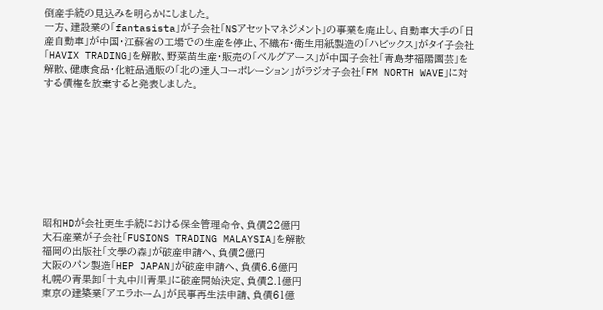倒産手続の見込みを明らかにしました。
一方、建設業の「fantasista」が子会社「NSアセットマネジメント」の事業を廃止し、自動車大手の「日産自動車」が中国・江蘇省の工場での生産を停止、不織布・衛生用紙製造の「ハビックス」がタイ子会社「HAVIX TRADING」を解散、野菜苗生産・販売の「ベルグアース」が中国子会社「青島芽福陽園芸」を解散、健康食品・化粧品通販の「北の達人コーポレーション」がラジオ子会社「FM NORTH WAVE」に対する債権を放棄すると発表しました。









昭和HDが会社更生手続における保全管理命令、負債22億円
大石産業が子会社「FUSIONS TRADING MALAYSIA」を解散
福岡の出版社「文學の森」が破産申請へ、負債2億円
大阪のパン製造「HEP JAPAN」が破産申請へ、負債6.6億円
札幌の青果卸「十丸中川青果」に破産開始決定、負債2.1億円
東京の建築業「アエラホーム」が民事再生法申請、負債61億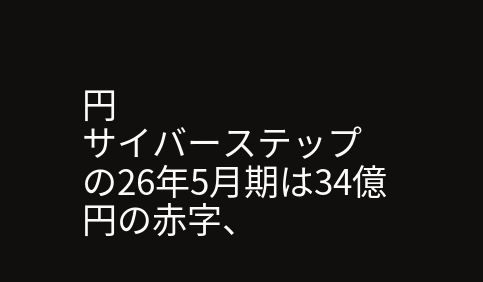円
サイバーステップの26年5月期は34億円の赤字、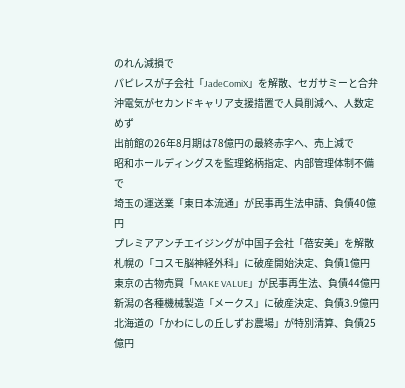のれん減損で
パピレスが子会社「JadeComiX」を解散、セガサミーと合弁
沖電気がセカンドキャリア支援措置で人員削減へ、人数定めず
出前館の26年8月期は78億円の最終赤字へ、売上減で
昭和ホールディングスを監理銘柄指定、内部管理体制不備で
埼玉の運送業「東日本流通」が民事再生法申請、負債40億円
プレミアアンチエイジングが中国子会社「蓓安美」を解散
札幌の「コスモ脳神経外科」に破産開始決定、負債1億円
東京の古物売買「MAKE VALUE」が民事再生法、負債44億円
新潟の各種機械製造「メークス」に破産決定、負債3.9億円
北海道の「かわにしの丘しずお農場」が特別清算、負債25億円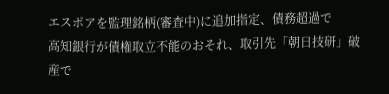エスポアを監理銘柄(審査中)に追加指定、債務超過で
高知銀行が債権取立不能のおそれ、取引先「朝日技研」破産で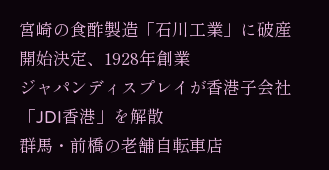宮崎の食酢製造「石川工業」に破産開始決定、1928年創業
ジャパンディスプレイが香港子会社「JDI香港」を解散
群馬・前橋の老舗自転車店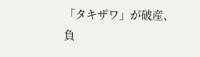「タキザワ」が破産、負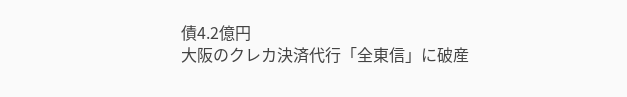債4.2億円
大阪のクレカ決済代行「全東信」に破産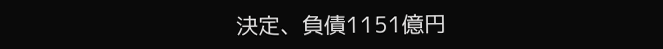決定、負債1151億円